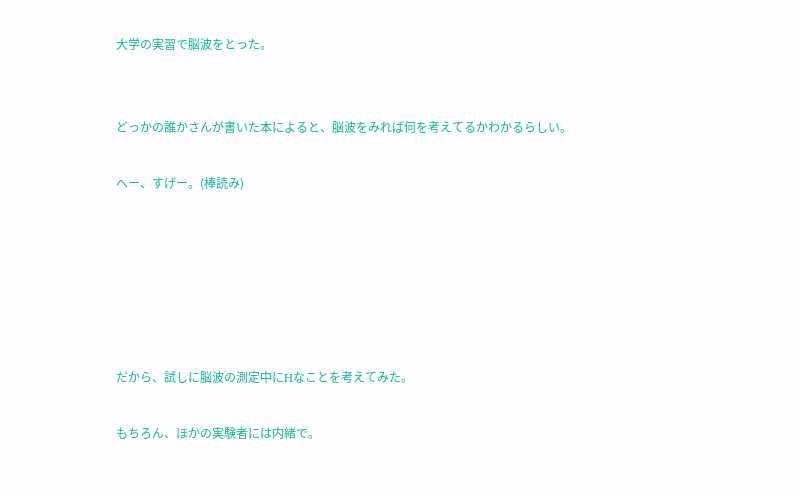大学の実習で脳波をとった。


どっかの誰かさんが書いた本によると、脳波をみれば何を考えてるかわかるらしい。

へー、すげー。(棒読み)






だから、試しに脳波の測定中にHなことを考えてみた。

もちろん、ほかの実験者には内緒で。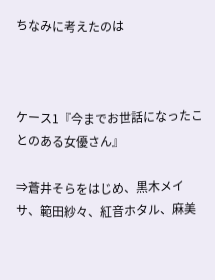ちなみに考えたのは



ケース1『今までお世話になったことのある女優さん』

⇒蒼井そらをはじめ、黒木メイサ、範田紗々、紅音ホタル、麻美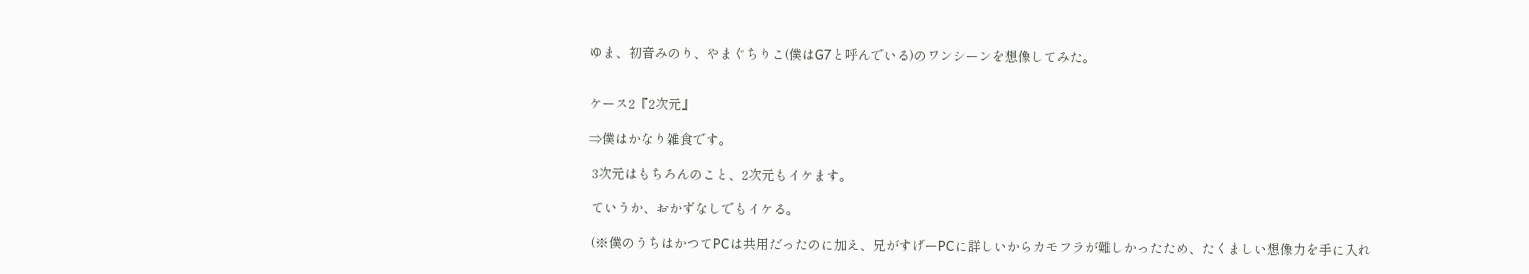ゆま、初音みのり、やまぐちりこ(僕はG7と呼んでいる)のワンシーンを想像してみた。


ケース2『2次元』

⇒僕はかなり雑食です。

 3次元はもちろんのこと、2次元もイケます。

 ていうか、おかずなしでもイケる。

 (※僕のうちはかつてPCは共用だったのに加え、兄がすげーPCに詳しいからカモフラが難しかったため、たくましい想像力を手に入れ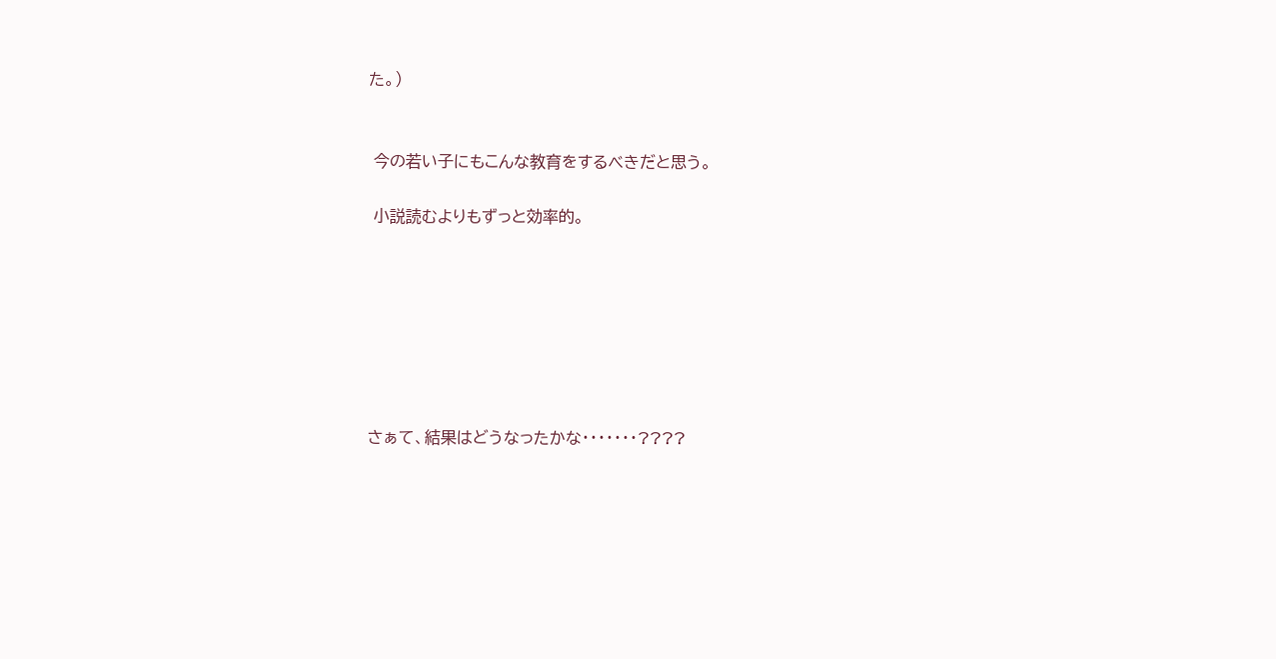た。)


 今の若い子にもこんな教育をするべきだと思う。

 小説読むよりもずっと効率的。







さぁて、結果はどうなったかな・・・・・・・????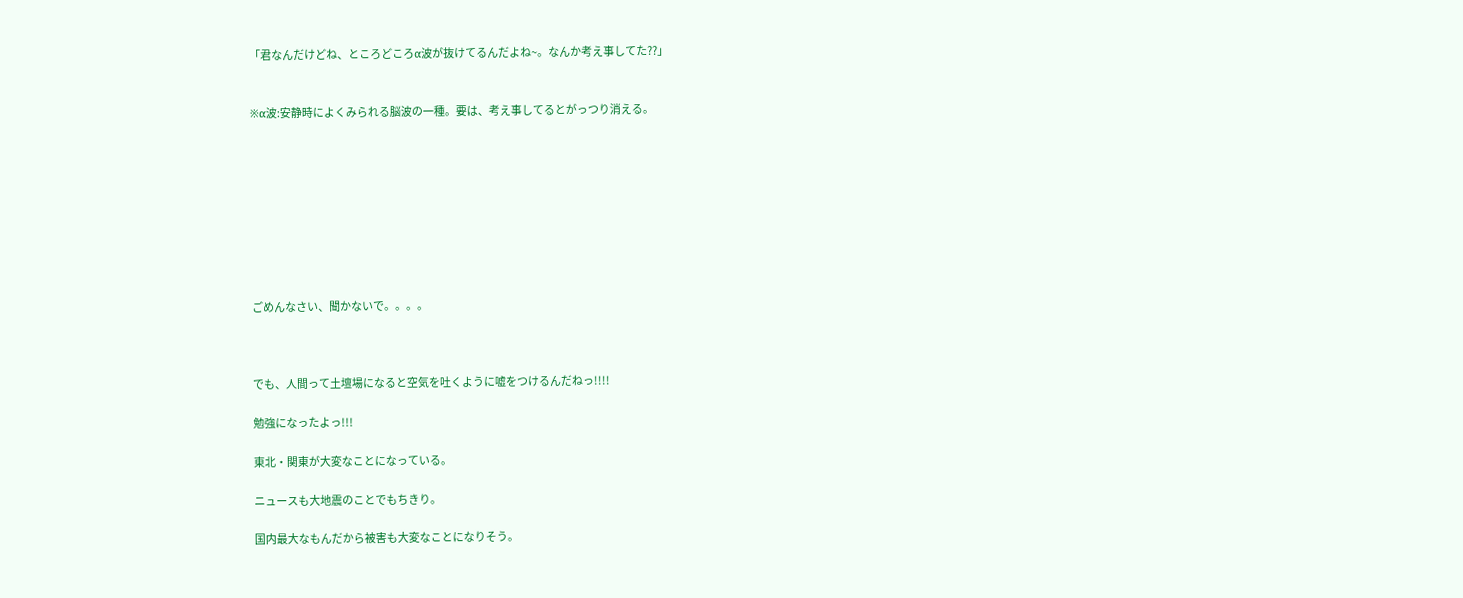「君なんだけどね、ところどころα波が抜けてるんだよね~。なんか考え事してた??」


※α波:安静時によくみられる脳波の一種。要は、考え事してるとがっつり消える。









ごめんなさい、聞かないで。。。。



でも、人間って土壇場になると空気を吐くように嘘をつけるんだねっ!!!!

勉強になったよっ!!!

東北・関東が大変なことになっている。

ニュースも大地震のことでもちきり。

国内最大なもんだから被害も大変なことになりそう。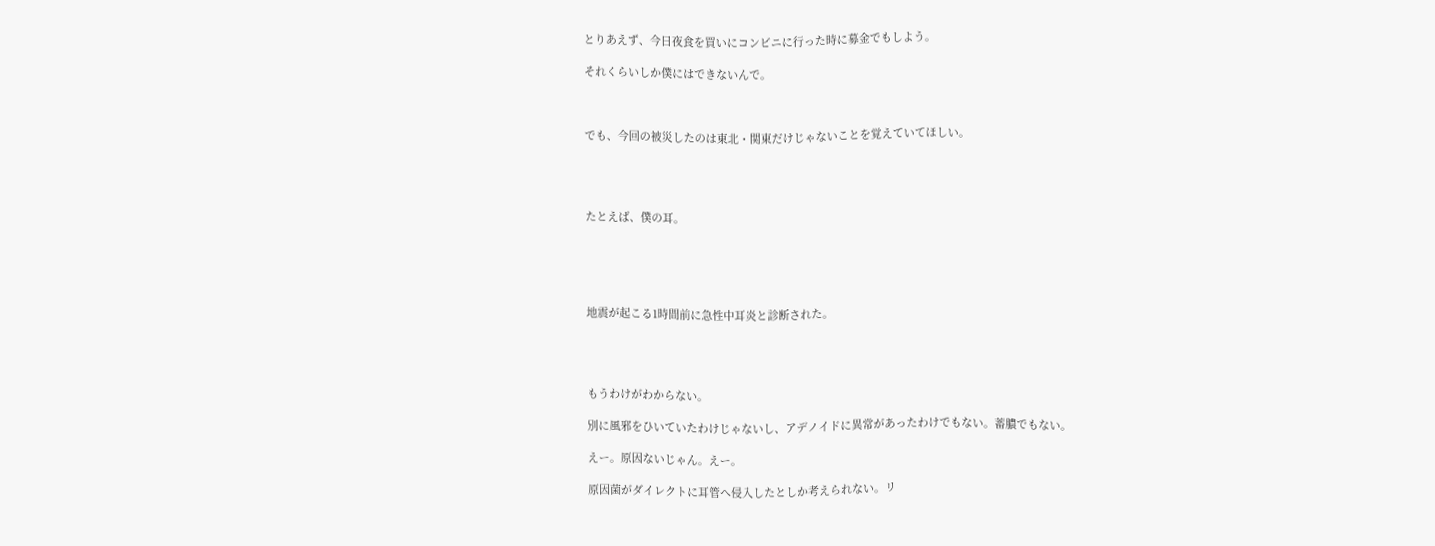とりあえず、今日夜食を買いにコンビニに行った時に募金でもしよう。

それくらいしか僕にはできないんで。



でも、今回の被災したのは東北・関東だけじゃないことを覚えていてほしい。




たとえば、僕の耳。





地震が起こる1時間前に急性中耳炎と診断された。




もうわけがわからない。

別に風邪をひいていたわけじゃないし、アデノイドに異常があったわけでもない。蓄膿でもない。

えー。原因ないじゃん。えー。

原因菌がダイレクトに耳管へ侵入したとしか考えられない。リ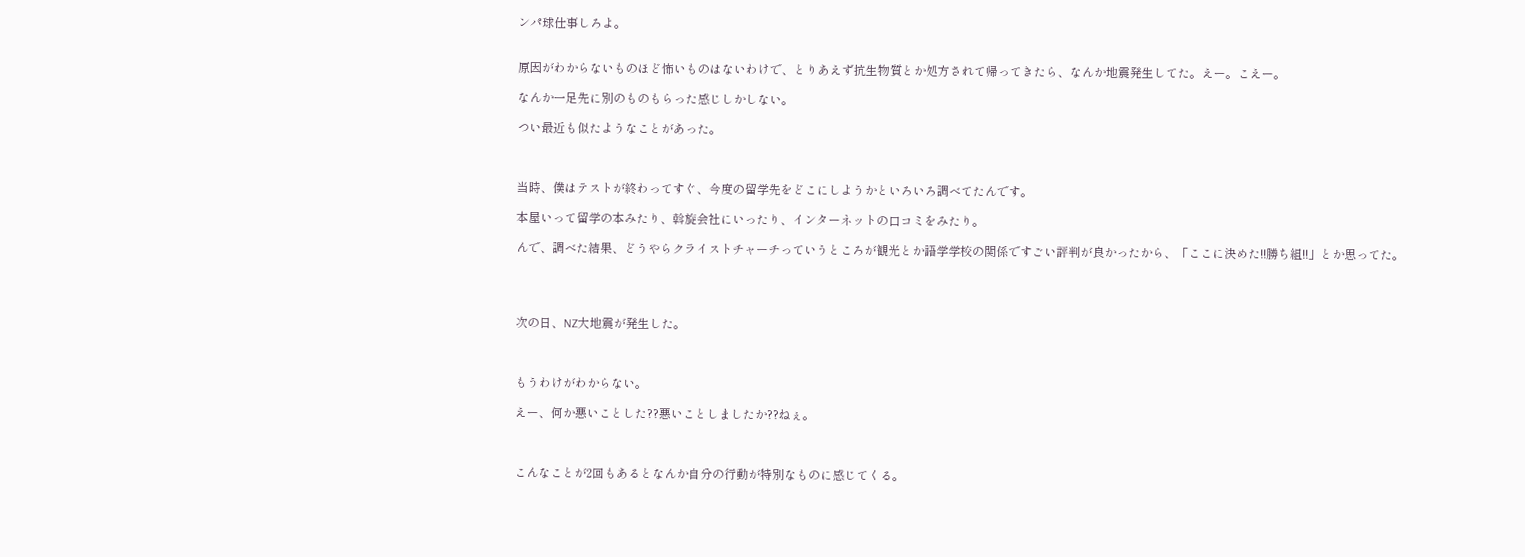ンパ球仕事しろよ。


原因がわからないものほど怖いものはないわけで、とりあえず抗生物質とか処方されて帰ってきたら、なんか地震発生してた。えー。こえー。

なんか一足先に別のものもらった感じしかしない。

つい最近も似たようなことがあった。



当時、僕はテストが終わってすぐ、今度の留学先をどこにしようかといろいろ調べてたんです。

本屋いって留学の本みたり、斡旋会社にいったり、インターネットの口コミをみたり。

んで、調べた結果、どうやらクライストチャーチっていうところが観光とか語学学校の関係ですごい評判が良かったから、「ここに決めた!!勝ち組!!」とか思ってた。




次の日、NZ大地震が発生した。



もうわけがわからない。

えー、何か悪いことした??悪いことしましたか??ねぇ。



こんなことが2回もあるとなんか自分の行動が特別なものに感じてくる。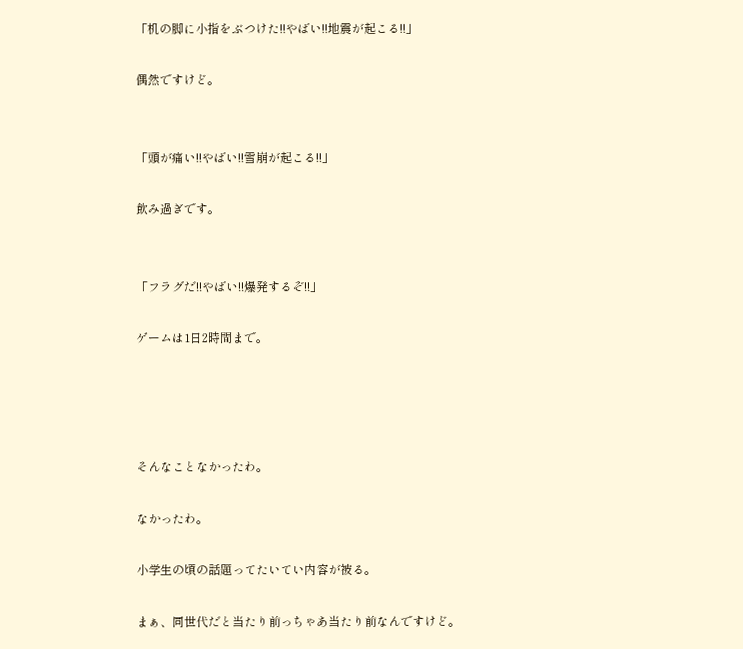「机の脚に小指をぶつけた!!やばい!!地震が起こる!!」

偶然ですけど。


「頭が痛い!!やばい!!雪崩が起こる!!」

飲み過ぎです。


「フラグだ!!やばい!!爆発するぞ!!」

ゲームは1日2時間まで。




そんなことなかったわ。

なかったわ。

小学生の頃の話題ってたいてい内容が被る。

まぁ、同世代だと当たり前っちゃあ当たり前なんですけど。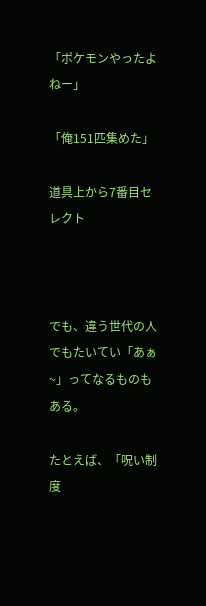「ポケモンやったよねー」

「俺151匹集めた」

道具上から7番目セレクト



でも、違う世代の人でもたいてい「あぁ~」ってなるものもある。

たとえば、「呪い制度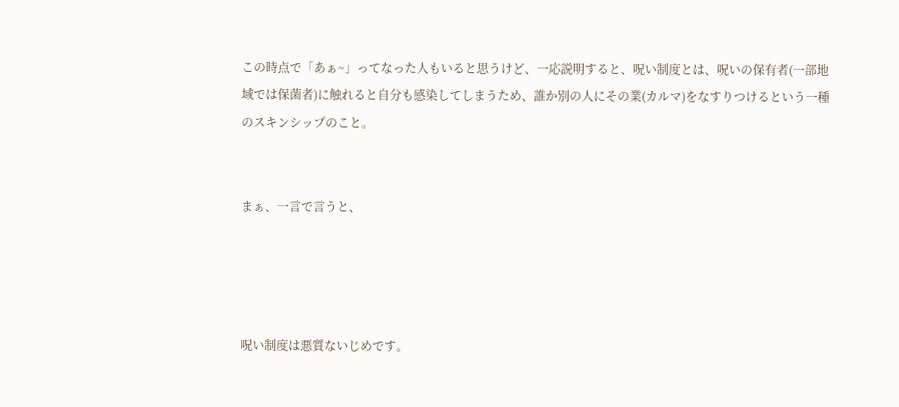この時点で「あぁ~」ってなった人もいると思うけど、一応説明すると、呪い制度とは、呪いの保有者(一部地域では保菌者)に触れると自分も感染してしまうため、誰か別の人にその業(カルマ)をなすりつけるという一種のスキンシップのこと。


まぁ、一言で言うと、




呪い制度は悪質ないじめです。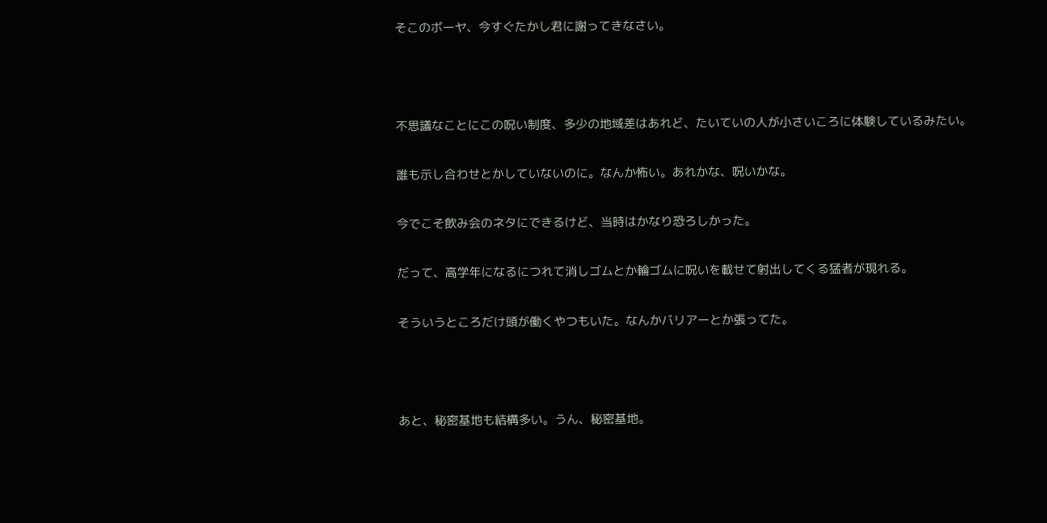そこのボーヤ、今すぐたかし君に謝ってきなさい。



不思議なことにこの呪い制度、多少の地域差はあれど、たいていの人が小さいころに体験しているみたい。

誰も示し合わせとかしていないのに。なんか怖い。あれかな、呪いかな。

今でこそ飲み会のネタにできるけど、当時はかなり恐ろしかった。

だって、高学年になるにつれて消しゴムとか輪ゴムに呪いを載せて射出してくる猛者が現れる。

そういうところだけ頭が働くやつもいた。なんかバリアーとか張ってた。



あと、秘密基地も結構多い。うん、秘密基地。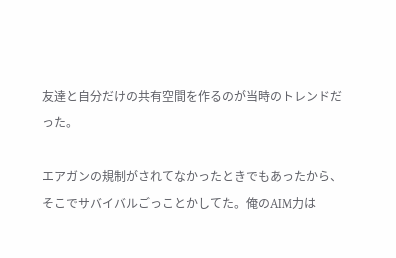友達と自分だけの共有空間を作るのが当時のトレンドだった。

エアガンの規制がされてなかったときでもあったから、そこでサバイバルごっことかしてた。俺のAIM力は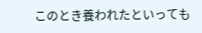このとき養われたといっても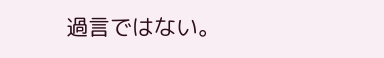過言ではない。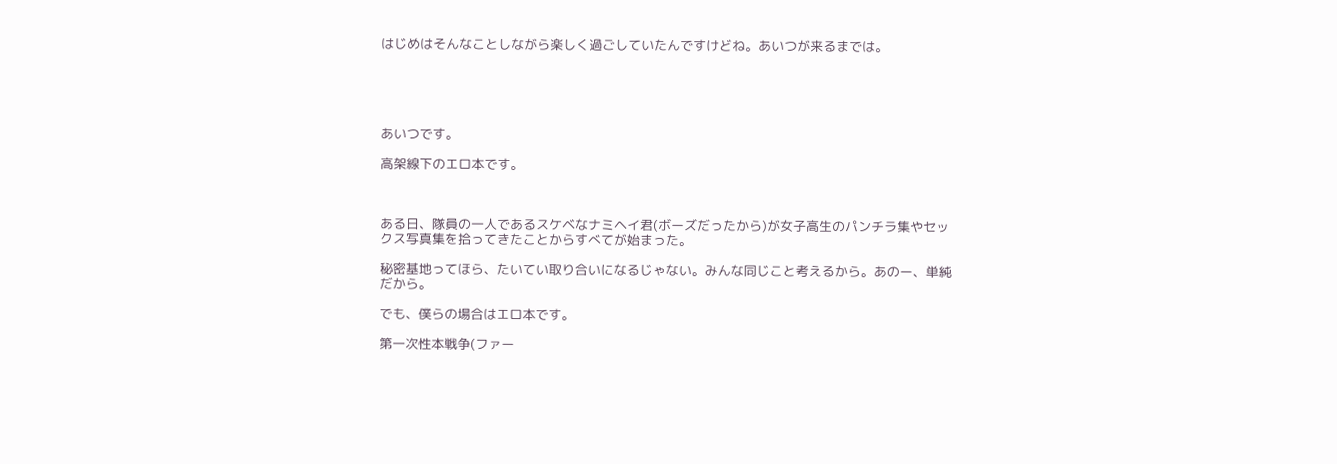はじめはそんなことしながら楽しく過ごしていたんですけどね。あいつが来るまでは。





あいつです。

高架線下のエロ本です。



ある日、隊員の一人であるスケベなナミヘイ君(ボーズだったから)が女子高生のパンチラ集やセックス写真集を拾ってきたことからすべてが始まった。

秘密基地ってほら、たいてい取り合いになるじゃない。みんな同じこと考えるから。あのー、単純だから。

でも、僕らの場合はエロ本です。

第一次性本戦争(ファー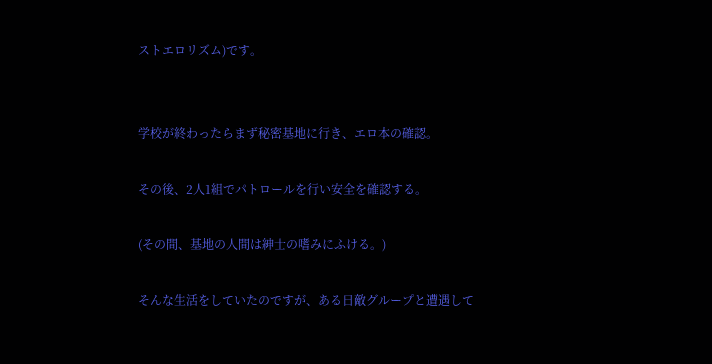ストエロリズム)です。


学校が終わったらまず秘密基地に行き、エロ本の確認。

その後、2人1組でパトロールを行い安全を確認する。

(その間、基地の人間は紳士の嗜みにふける。)

そんな生活をしていたのですが、ある日敵グループと遭遇して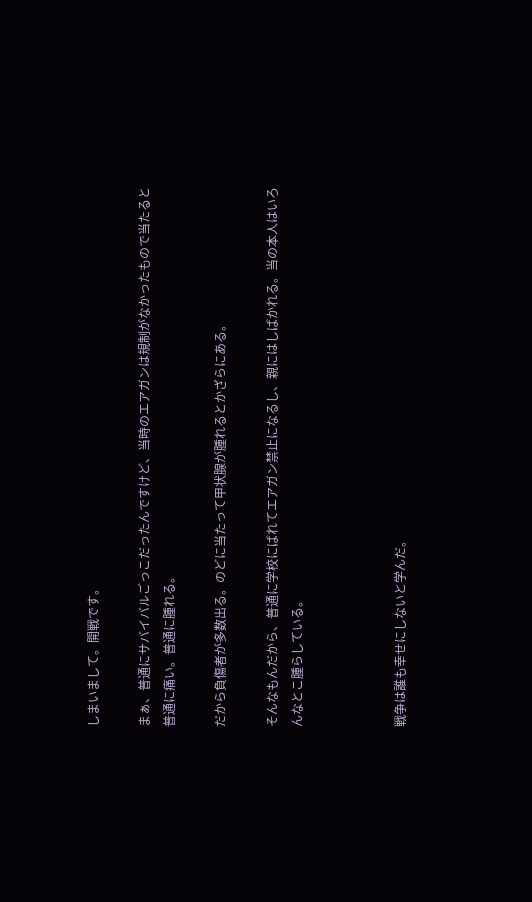しまいまして。開戦です。

まぁ、普通にサバイバルごっこだったんですけど、当時のエアガンは規制がなかったもので当たると普通に痛い。普通に腫れる。

だから負傷者が多数出る。のどに当たって甲状腺が腫れるとかざらにある。

そんなもんだから、普通に学校にばれてエアガン禁止になるし、親にはしばかれる。当の本人はいろんなとこ腫らしている。



戦争は誰も幸せにしないと学んだ。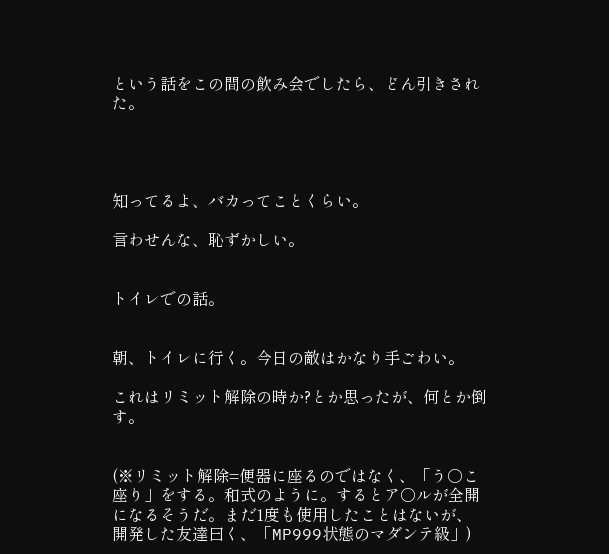という話をこの間の飲み会でしたら、どん引きされた。




知ってるよ、バカってことくらい。

言わせんな、恥ずかしい。


トイレでの話。


朝、トイレに行く。今日の敵はかなり手ごわい。

これはリミット解除の時か?とか思ったが、何とか倒す。


(※リミット解除=便器に座るのではなく、「う○こ座り」をする。和式のように。するとア○ルが全開になるそうだ。まだ1度も使用したことはないが、開発した友達曰く、「MP999状態のマダンテ級」)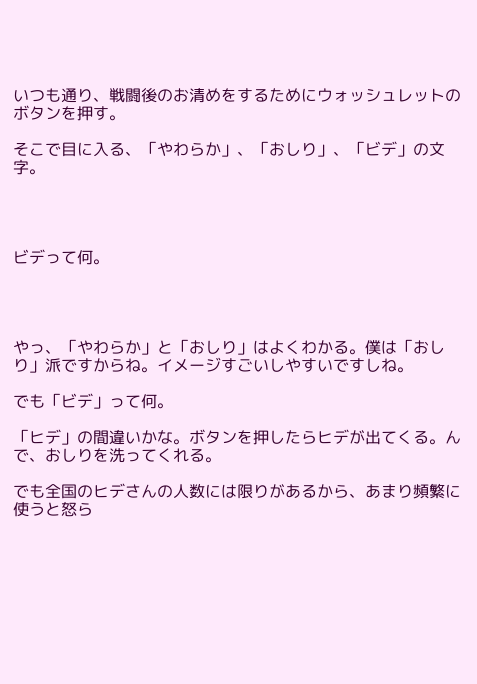いつも通り、戦闘後のお清めをするためにウォッシュレットのボタンを押す。

そこで目に入る、「やわらか」、「おしり」、「ビデ」の文字。




ビデって何。




やっ、「やわらか」と「おしり」はよくわかる。僕は「おしり」派ですからね。イメージすごいしやすいですしね。

でも「ビデ」って何。

「ヒデ」の間違いかな。ボタンを押したらヒデが出てくる。んで、おしりを洗ってくれる。

でも全国のヒデさんの人数には限りがあるから、あまり頻繁に使うと怒ら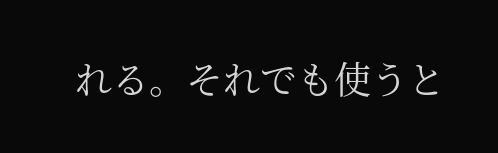れる。それでも使うと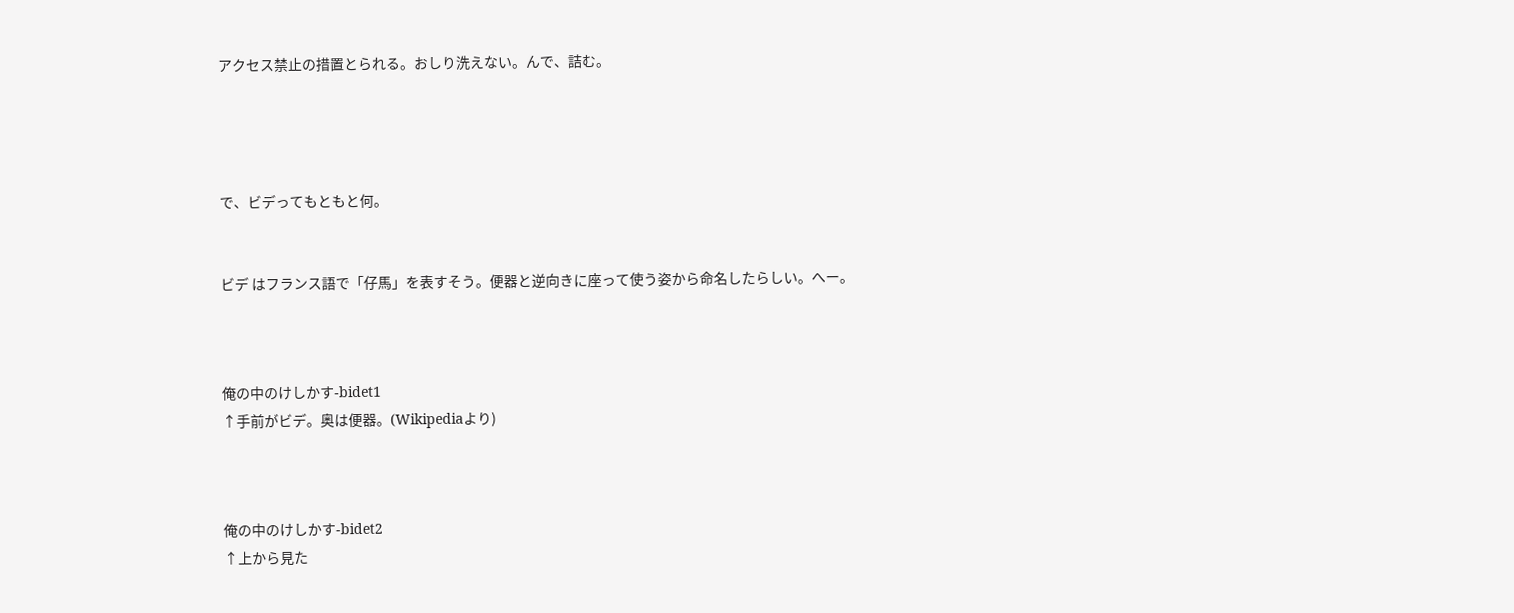アクセス禁止の措置とられる。おしり洗えない。んで、詰む。




で、ビデってもともと何。


ビデ はフランス語で「仔馬」を表すそう。便器と逆向きに座って使う姿から命名したらしい。へー。



俺の中のけしかす-bidet1
↑手前がビデ。奥は便器。(Wikipediaより)



俺の中のけしかす-bidet2
↑上から見た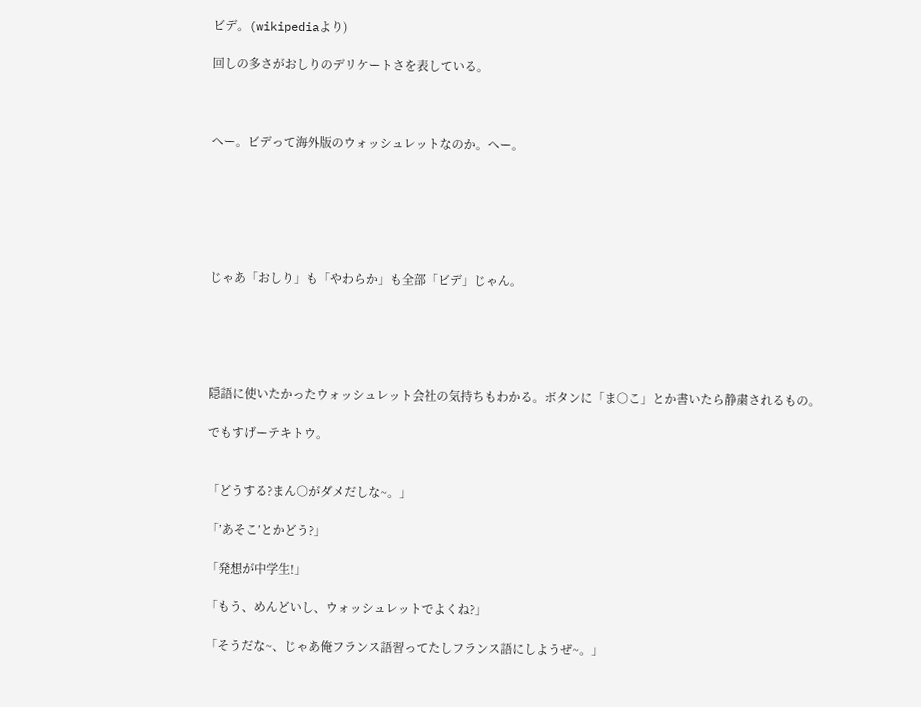ビデ。(wikipediaより)

回しの多さがおしりのデリケートさを表している。



へー。ビデって海外版のウォッシュレットなのか。へー。






じゃあ「おしり」も「やわらか」も全部「ビデ」じゃん。





隠語に使いたかったウォッシュレット会社の気持ちもわかる。ボタンに「ま○こ」とか書いたら静粛されるもの。

でもすげーテキトウ。


「どうする?まん○がダメだしな~。」

「’あそこ’とかどう?」

「発想が中学生!」

「もう、めんどいし、ウォッシュレットでよくね?」

「そうだな~、じゃあ俺フランス語習ってたしフランス語にしようぜ~。」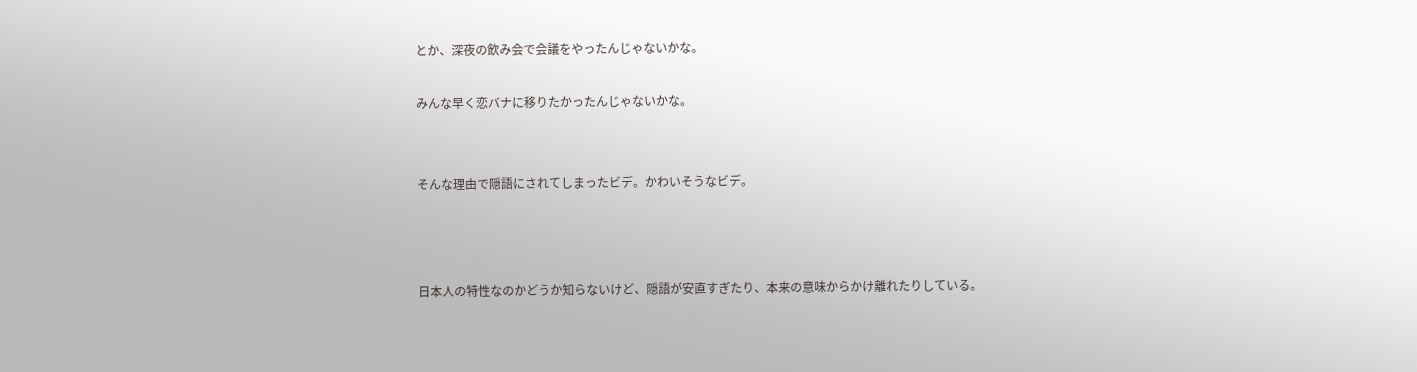とか、深夜の飲み会で会議をやったんじゃないかな。

みんな早く恋バナに移りたかったんじゃないかな。


そんな理由で隠語にされてしまったビデ。かわいそうなビデ。



日本人の特性なのかどうか知らないけど、隠語が安直すぎたり、本来の意味からかけ離れたりしている。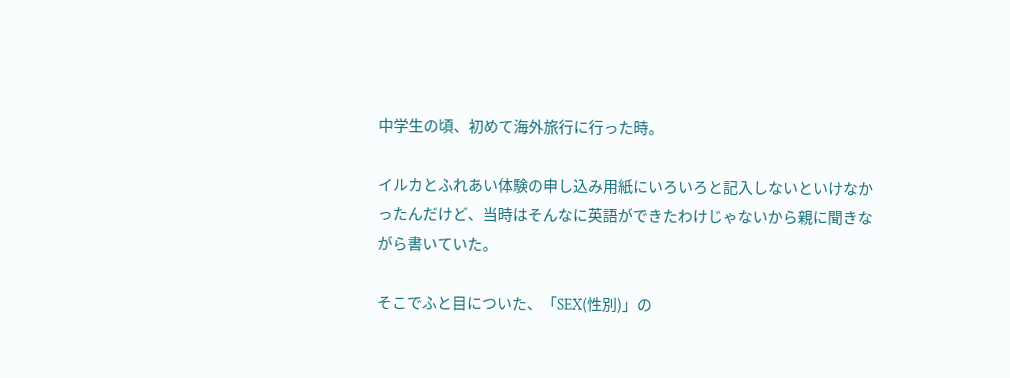中学生の頃、初めて海外旅行に行った時。

イルカとふれあい体験の申し込み用紙にいろいろと記入しないといけなかったんだけど、当時はそんなに英語ができたわけじゃないから親に聞きながら書いていた。

そこでふと目についた、「SEX(性別)」の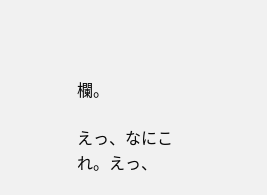欄。

えっ、なにこれ。えっ、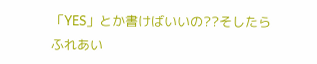「YES」とか書けばいいの??そしたらふれあい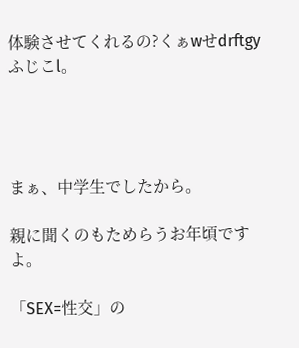体験させてくれるの?くぁwせdrftgyふじこl。




まぁ、中学生でしたから。

親に聞くのもためらうお年頃ですよ。

「SEX=性交」の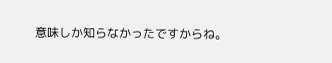意味しか知らなかったですからね。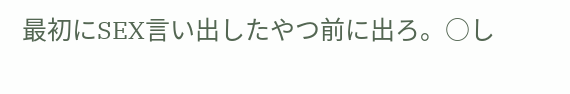最初にSEX言い出したやつ前に出ろ。○し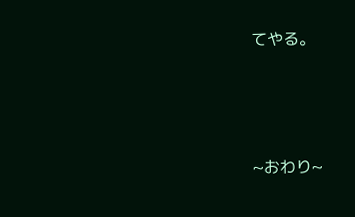てやる。




~おわり~